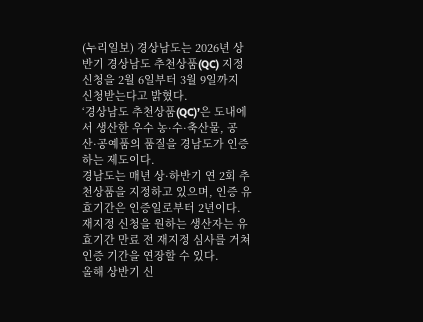(누리일보) 경상남도는 2026년 상반기 경상남도 추천상품(QC) 지정 신청을 2월 6일부터 3월 9일까지 신청받는다고 밝혔다.
‘경상남도 추천상품(QC)’은 도내에서 생산한 우수 농·수·축산물, 공산·공예품의 품질을 경남도가 인증하는 제도이다.
경남도는 매년 상·하반기 연 2회 추천상품을 지정하고 있으며, 인증 유효기간은 인증일로부터 2년이다. 재지정 신청을 원하는 생산자는 유효기간 만료 전 재지정 심사를 거쳐 인증 기간을 연장할 수 있다.
올해 상반기 신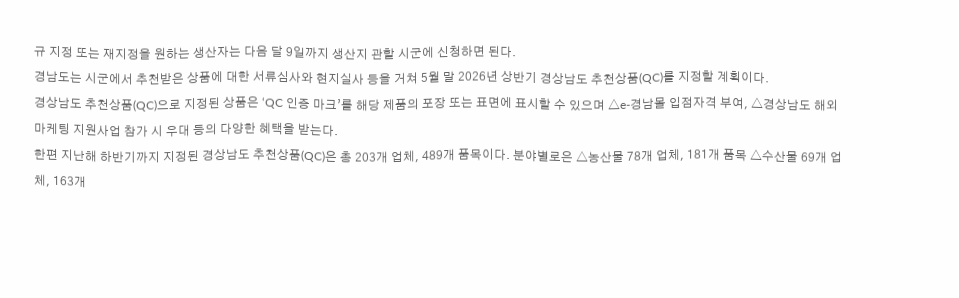규 지정 또는 재지정을 원하는 생산자는 다음 달 9일까지 생산지 관할 시군에 신청하면 된다.
경남도는 시군에서 추천받은 상품에 대한 서류심사와 현지실사 등을 거쳐 5월 말 2026년 상반기 경상남도 추천상품(QC)를 지정할 계획이다.
경상남도 추천상품(QC)으로 지정된 상품은 ‘QC 인증 마크’를 해당 제품의 포장 또는 표면에 표시할 수 있으며 △e-경남몰 입점자격 부여, △경상남도 해외마케팅 지원사업 참가 시 우대 등의 다양한 혜택을 받는다.
한편 지난해 하반기까지 지정된 경상남도 추천상품(QC)은 총 203개 업체, 489개 품목이다. 분야별로은 △농산물 78개 업체, 181개 품목 △수산물 69개 업체, 163개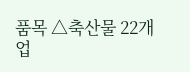품목 △축산물 22개 업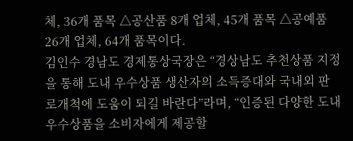체, 36개 품목 △공산품 8개 업체, 45개 품목 △공예품 26개 업체, 64개 품목이다.
김인수 경남도 경제통상국장은 “경상남도 추천상품 지정을 통해 도내 우수상품 생산자의 소득증대와 국내외 판로개척에 도움이 되길 바란다”라며, “인증된 다양한 도내 우수상품을 소비자에게 제공할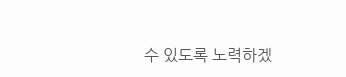수 있도록 노력하겠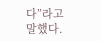다”라고 말했다.